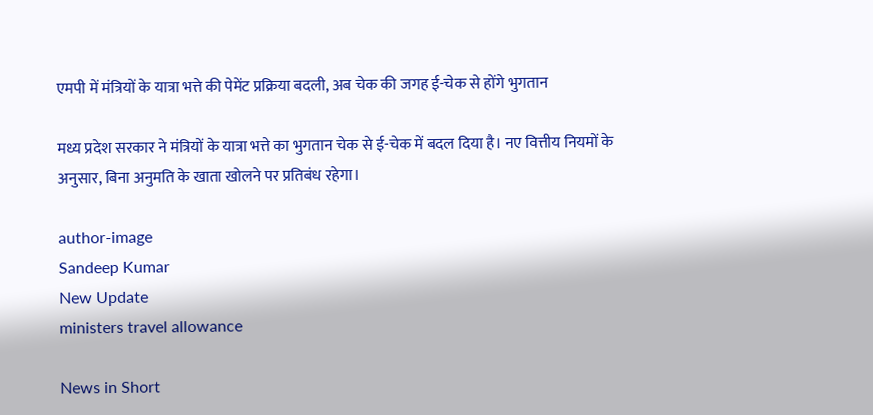एमपी में मंत्रियों के यात्रा भत्ते की पेमेंट प्रक्रिया बदली, अब चेक की जगह ई-चेक से होंगे भुगतान

मध्य प्रदेश सरकार ने मंत्रियों के यात्रा भत्ते का भुगतान चेक से ई-चेक में बदल दिया है। नए वित्तीय नियमों के अनुसार, बिना अनुमति के खाता खोलने पर प्रतिबंध रहेगा।

author-image
Sandeep Kumar
New Update
ministers travel allowance

News in Short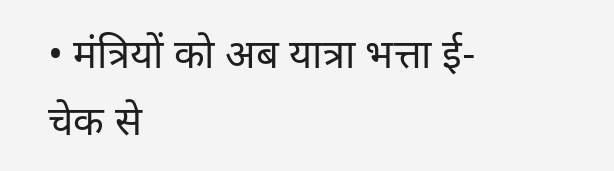• मंत्रियों को अब यात्रा भत्ता ई-चेक से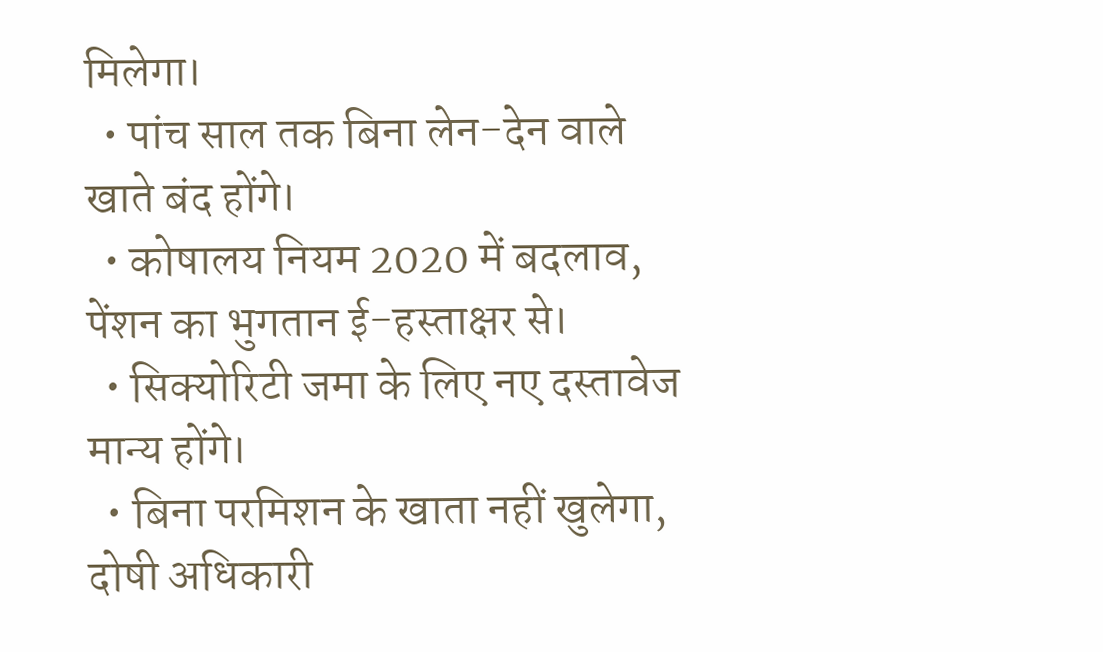मिलेगा।
  • पांच साल तक बिना लेन-देन वाले खाते बंद होंगे।
  • कोषालय नियम 2020 में बदलाव, पेंशन का भुगतान ई-हस्ताक्षर से।
  • सिक्योरिटी जमा के लिए नए दस्तावेज मान्य होंगे।
  • बिना परमिशन के खाता नहीं खुलेगा, दोषी अधिकारी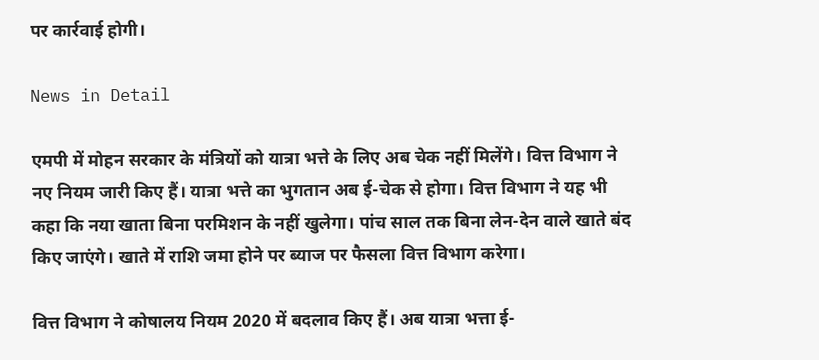पर कार्रवाई होगी।

News in Detail

एमपी में मोहन सरकार के मंत्रियों को यात्रा भत्ते के लिए अब चेक नहीं मिलेंगे। वित्त विभाग ने नए नियम जारी किए हैं। यात्रा भत्ते का भुगतान अब ई-चेक से होगा। वित्त विभाग ने यह भी कहा कि नया खाता बिना परमिशन के नहीं खुलेगा। पांच साल तक बिना लेन-देन वाले खाते बंद किए जाएंगे। खाते में राशि जमा होने पर ब्याज पर फैसला वित्त विभाग करेगा।

वित्त विभाग ने कोषालय नियम 2020 में बदलाव किए हैं। अब यात्रा भत्ता ई-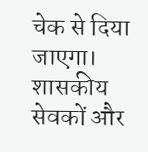चेक से दिया जाएगा। शासकीय सेवकों और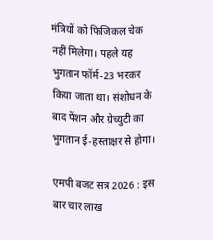मंत्रियों को फिजिकल चेक नहीं मिलेगा। पहले यह भुगतान फॉर्म-23 भरकर किया जाता था। संशोधन के बाद पेंशन और ग्रेच्युटी का भुगतान ई-हस्ताक्षर से होगा।

एमपी बजट सत्र 2026 : इस बार चार लाख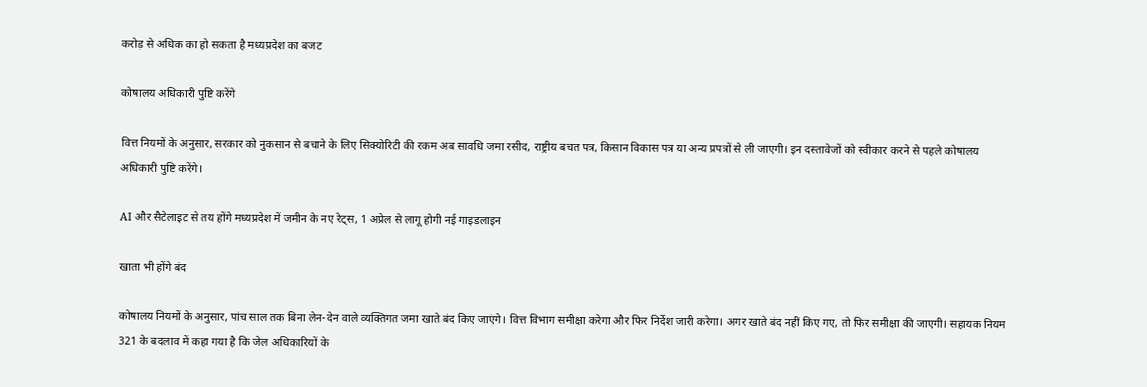करोड़ से अधिक का हो सकता है मध्यप्रदेश का बजट

कोषालय अधिकारी पुष्टि करेंगे

वित्त नियमों के अनुसार, सरकार को नुकसान से बचाने के लिए सिक्योरिटी की रकम अब सावधि जमा रसीद, राष्ट्रीय बचत पत्र, किसान विकास पत्र या अन्य प्रपत्रों से ली जाएगी। इन दस्तावेजों को स्वीकार करने से पहले कोषालय अधिकारी पुष्टि करेंगे।

AI और सैटेलाइट से तय होंगे मध्यप्रदेश में जमीन के नए रेट्स, 1 अप्रेल से लागू होगी नई गाइडलाइन

खाता भी होंगे बंद

कोषालय नियमों के अनुसार, पांच साल तक बिना लेन-देन वाले व्यक्तिगत जमा खाते बंद किए जाएंगे। वित्त विभाग समीक्षा करेगा और फिर निर्देश जारी करेगा। अगर खाते बंद नहीं किए गए, तो फिर समीक्षा की जाएगी। सहायक नियम 321 के बदलाव में कहा गया है कि जेल अधिकारियों के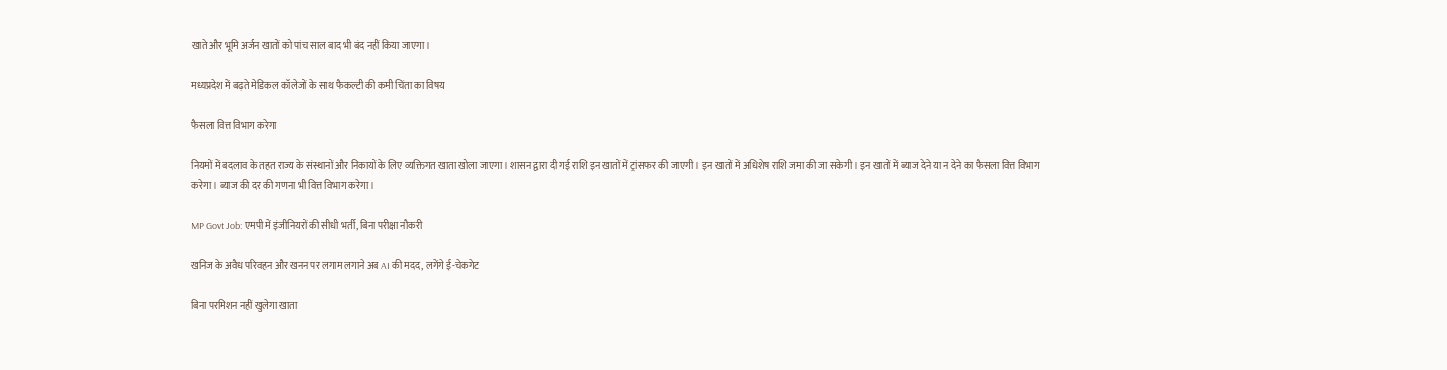खाते और भूमि अर्जन खातों को पांच साल बाद भी बंद नहीं किया जाएगा।

मध्यप्रदेश में बढ़ते मेडिकल कॉलेजों के साथ फैकल्टी की कमी चिंता का विषय

फैसला वित्त विभाग करेगा

नियमों में बदलाव के तहत राज्य के संस्थानों और निकायों के लिए व्यक्तिगत खाता खोला जाएगा। शासन द्वारा दी गई राशि इन खातों में ट्रांसफर की जाएगी। इन खातों में अधिशेष राशि जमा की जा सकेगी। इन खातों में ब्याज देने या न देने का फैसला वित्त विभाग करेगा। ब्याज की दर की गणना भी वित्त विभाग करेगा।

MP Govt Job: एमपी में इंजीनियरों की सीधी भर्ती, बिना परीक्षा नौकरी

खनिज के अवैध परिवहन और खनन पर लगाम लगाने अब AI की मदद, लगेंगे ई-चेकगेट

बिना परमिशन नहीं खुलेगा खाता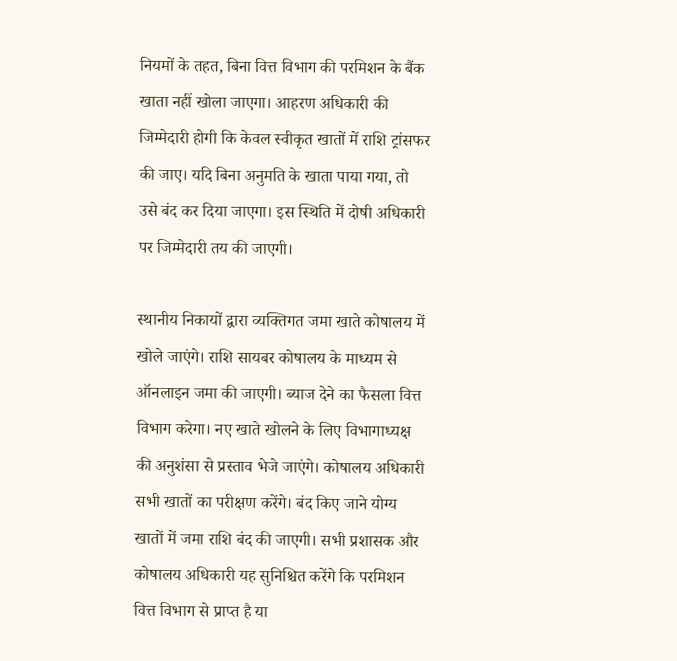नियमों के तहत, बिना वित्त विभाग की परमिशन के बैंक खाता नहीं खोला जाएगा। आहरण अधिकारी की जिम्मेदारी होगी कि केवल स्वीकृत खातों में राशि ट्रांसफर की जाए। यदि बिना अनुमति के खाता पाया गया, तो उसे बंद कर दिया जाएगा। इस स्थिति में दोषी अधिकारी पर जिम्मेदारी तय की जाएगी।

स्थानीय निकायों द्वारा व्यक्तिगत जमा खाते कोषालय में खोले जाएंगे। राशि सायबर कोषालय के माध्यम से ऑनलाइन जमा की जाएगी। ब्याज देने का फैसला वित्त विभाग करेगा। नए खाते खोलने के लिए विभागाध्यक्ष की अनुशंसा से प्रस्ताव भेजे जाएंगे। कोषालय अधिकारी सभी खातों का परीक्षण करेंगे। बंद किए जाने योग्य खातों में जमा राशि बंद की जाएगी। सभी प्रशासक और कोषालय अधिकारी यह सुनिश्चित करेंगे कि परमिशन वित्त विभाग से प्राप्त है या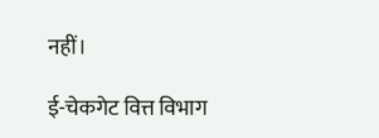नहीं।

ई-चेकगेट वित्त विभाग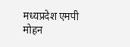मध्यप्रदेश एमपी मोहन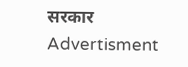सरकार
Advertisment